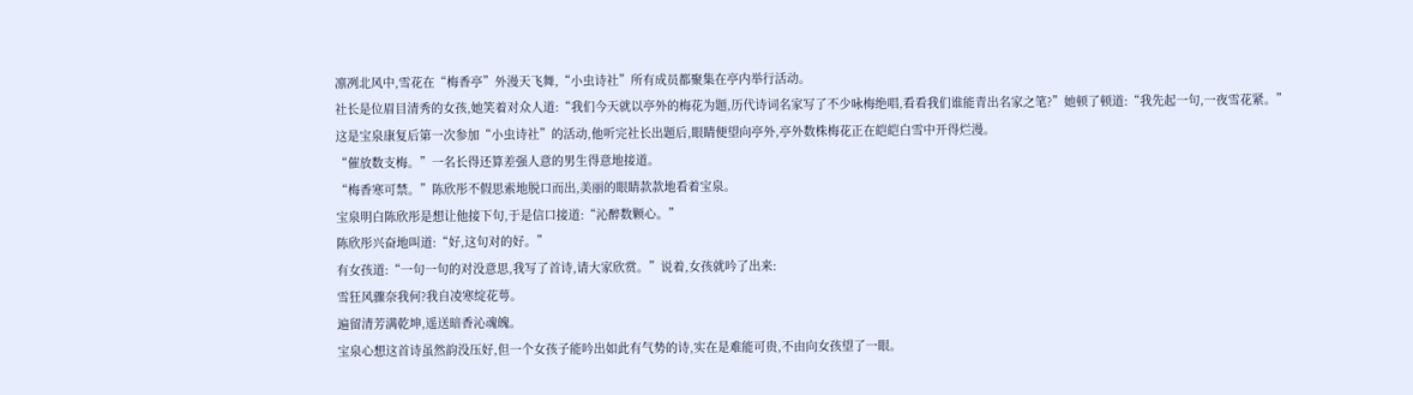凛冽北风中,雪花在“梅香亭”外漫天飞舞,“小虫诗社”所有成员都聚集在亭内举行活动。
社长是位眉目清秀的女孩,她笑着对众人道:“我们今天就以亭外的梅花为题,历代诗词名家写了不少咏梅绝唱,看看我们谁能青出名家之笔?”她顿了顿道:“我先起一句,一夜雪花紧。”
这是宝泉康复后第一次参加“小虫诗社”的活动,他听完社长出题后,眼睛便望向亭外,亭外数株梅花正在皑皑白雪中开得烂漫。
“催放数支梅。”一名长得还算差强人意的男生得意地接道。
“梅香寒可禁。”陈欣彤不假思索地脱口而出,美丽的眼睛款款地看着宝泉。
宝泉明白陈欣彤是想让他接下句,于是信口接道:“沁醉数颗心。”
陈欣彤兴奋地叫道:“好,这句对的好。”
有女孩道:“一句一句的对没意思,我写了首诗,请大家欣赏。”说着,女孩就吟了出来:
雪狂风骤奈我何?我自凌寒绽花萼。
遍留清芳满乾坤,遥送暗香沁魂魄。
宝泉心想这首诗虽然韵没压好,但一个女孩子能吟出如此有气势的诗,实在是难能可贵,不由向女孩望了一眼。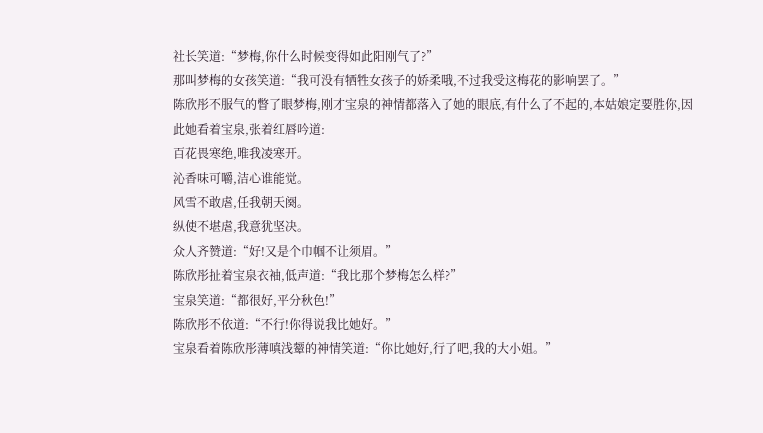社长笑道:“梦梅,你什么时候变得如此阳刚气了?”
那叫梦梅的女孩笑道:“我可没有牺牲女孩子的娇柔哦,不过我受这梅花的影响罢了。”
陈欣彤不服气的瞥了眼梦梅,刚才宝泉的神情都落入了她的眼底,有什么了不起的,本姑娘定要胜你,因此她看着宝泉,张着红唇吟道:
百花畏寒绝,唯我凌寒开。
沁香味可嚼,洁心谁能觉。
风雪不敢虐,任我朝天阕。
纵使不堪虐,我意犹坚决。
众人齐赞道:“好!又是个巾帼不让须眉。”
陈欣彤扯着宝泉衣袖,低声道:“我比那个梦梅怎么样?”
宝泉笑道:“都很好,平分秋色!”
陈欣彤不依道:“不行!你得说我比她好。”
宝泉看着陈欣彤薄嗔浅颦的神情笑道:“你比她好,行了吧,我的大小姐。”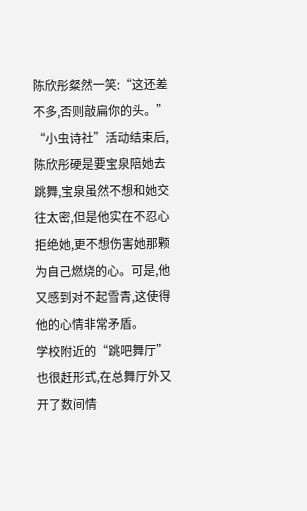陈欣彤粲然一笑:“这还差不多,否则敲扁你的头。”
“小虫诗社”活动结束后,陈欣彤硬是要宝泉陪她去跳舞,宝泉虽然不想和她交往太密,但是他实在不忍心拒绝她,更不想伤害她那颗为自己燃烧的心。可是,他又感到对不起雪青,这使得他的心情非常矛盾。
学校附近的“跳吧舞厅”也很赶形式,在总舞厅外又开了数间情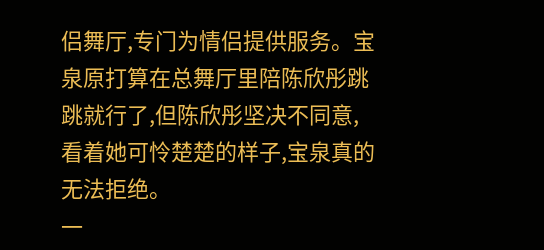侣舞厅,专门为情侣提供服务。宝泉原打算在总舞厅里陪陈欣彤跳跳就行了,但陈欣彤坚决不同意,看着她可怜楚楚的样子,宝泉真的无法拒绝。
一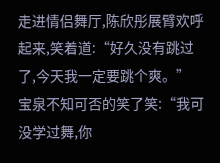走进情侣舞厅,陈欣彤展臂欢呼起来,笑着道:“好久没有跳过了,今天我一定要跳个爽。”
宝泉不知可否的笑了笑:“我可没学过舞,你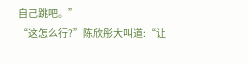自己跳吧。”
“这怎么行?”陈欣彤大叫道:“让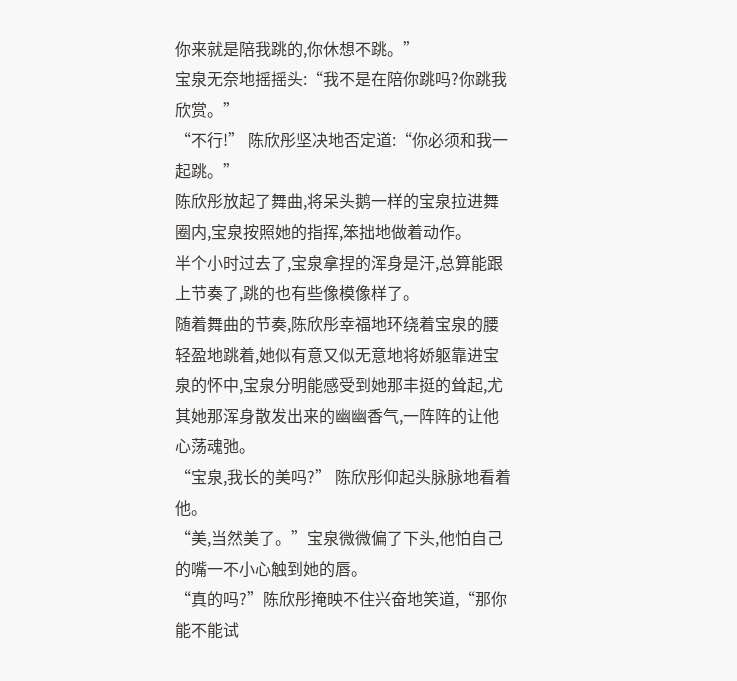你来就是陪我跳的,你休想不跳。”
宝泉无奈地摇摇头:“我不是在陪你跳吗?你跳我欣赏。”
“不行!” 陈欣彤坚决地否定道:“你必须和我一起跳。”
陈欣彤放起了舞曲,将呆头鹅一样的宝泉拉进舞圈内,宝泉按照她的指挥,笨拙地做着动作。
半个小时过去了,宝泉拿捏的浑身是汗,总算能跟上节奏了,跳的也有些像模像样了。
随着舞曲的节奏,陈欣彤幸福地环绕着宝泉的腰轻盈地跳着,她似有意又似无意地将娇躯靠进宝泉的怀中,宝泉分明能感受到她那丰挺的耸起,尤其她那浑身散发出来的幽幽香气,一阵阵的让他心荡魂弛。
“宝泉,我长的美吗?” 陈欣彤仰起头脉脉地看着他。
“美,当然美了。”宝泉微微偏了下头,他怕自己的嘴一不小心触到她的唇。
“真的吗?”陈欣彤掩映不住兴奋地笑道,“那你能不能试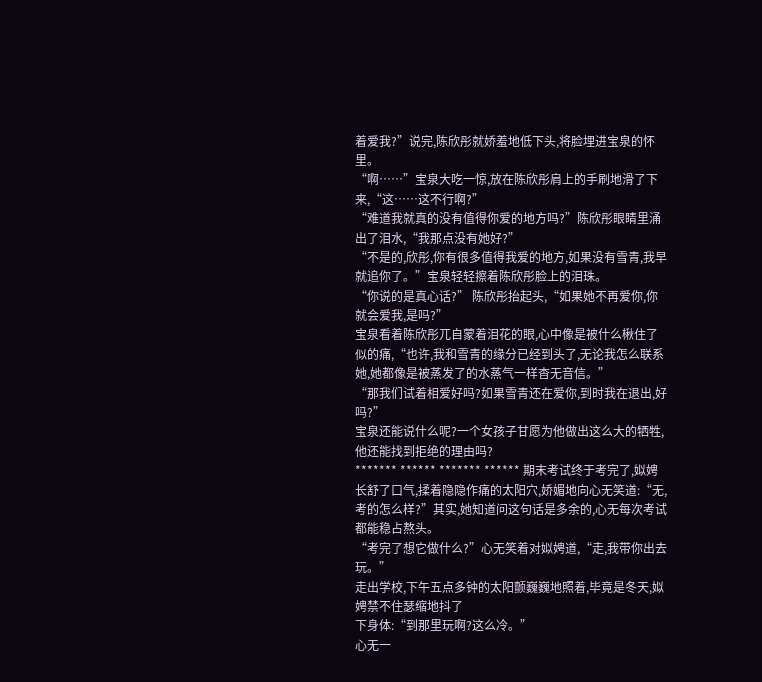着爱我?”说完,陈欣彤就娇羞地低下头,将脸埋进宝泉的怀里。
“啊……”宝泉大吃一惊,放在陈欣彤肩上的手刷地滑了下来,“这……这不行啊?”
“难道我就真的没有值得你爱的地方吗?”陈欣彤眼睛里涌出了泪水,“我那点没有她好?”
“不是的,欣彤,你有很多值得我爱的地方,如果没有雪青,我早就追你了。”宝泉轻轻擦着陈欣彤脸上的泪珠。
“你说的是真心话?” 陈欣彤抬起头,“如果她不再爱你,你就会爱我,是吗?”
宝泉看着陈欣彤兀自蒙着泪花的眼,心中像是被什么楸住了似的痛,“也许,我和雪青的缘分已经到头了,无论我怎么联系她,她都像是被蒸发了的水蒸气一样杳无音信。”
“那我们试着相爱好吗?如果雪青还在爱你,到时我在退出,好吗?”
宝泉还能说什么呢?一个女孩子甘愿为他做出这么大的牺牲,他还能找到拒绝的理由吗?
******* ****** ******* ****** 期末考试终于考完了,姒娉长舒了口气,揉着隐隐作痛的太阳穴,娇媚地向心无笑道:“无,考的怎么样?”其实,她知道问这句话是多余的,心无每次考试都能稳占熬头。
“考完了想它做什么?”心无笑着对姒娉道,“走,我带你出去玩。”
走出学校,下午五点多钟的太阳颤巍巍地照着,毕竟是冬天,姒娉禁不住瑟缩地抖了
下身体:“到那里玩啊?这么冷。”
心无一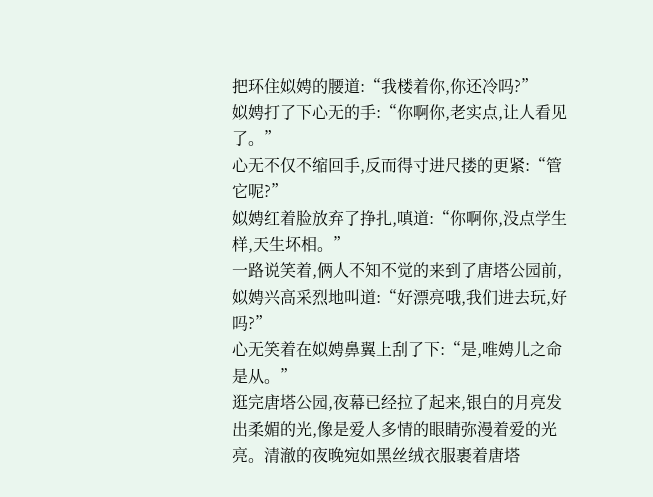把环住姒娉的腰道:“我楼着你,你还冷吗?”
姒娉打了下心无的手:“你啊你,老实点,让人看见了。”
心无不仅不缩回手,反而得寸进尺搂的更紧:“管它呢?”
姒娉红着脸放弃了挣扎,嗔道:“你啊你,没点学生样,天生坏相。”
一路说笑着,俩人不知不觉的来到了唐塔公园前,姒娉兴高采烈地叫道:“好漂亮哦,我们进去玩,好吗?”
心无笑着在姒娉鼻翼上刮了下:“是,唯娉儿之命是从。”
逛完唐塔公园,夜幕已经拉了起来,银白的月亮发出柔媚的光,像是爱人多情的眼睛弥漫着爱的光亮。清澈的夜晚宛如黑丝绒衣服裹着唐塔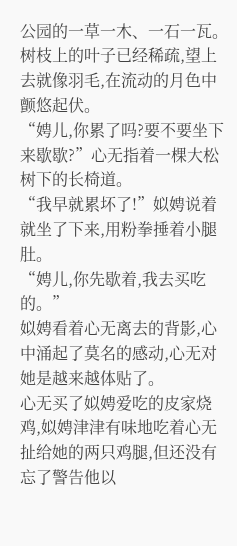公园的一草一木、一石一瓦。树枝上的叶子已经稀疏,望上去就像羽毛,在流动的月色中颤悠起伏。
“娉儿,你累了吗?要不要坐下来歇歇?”心无指着一棵大松树下的长椅道。
“我早就累坏了!”姒娉说着就坐了下来,用粉拳捶着小腿肚。
“娉儿,你先歇着,我去买吃的。”
姒娉看着心无离去的背影,心中涌起了莫名的感动,心无对她是越来越体贴了。
心无买了姒娉爱吃的皮家烧鸡,姒娉津津有味地吃着心无扯给她的两只鸡腿,但还没有忘了警告他以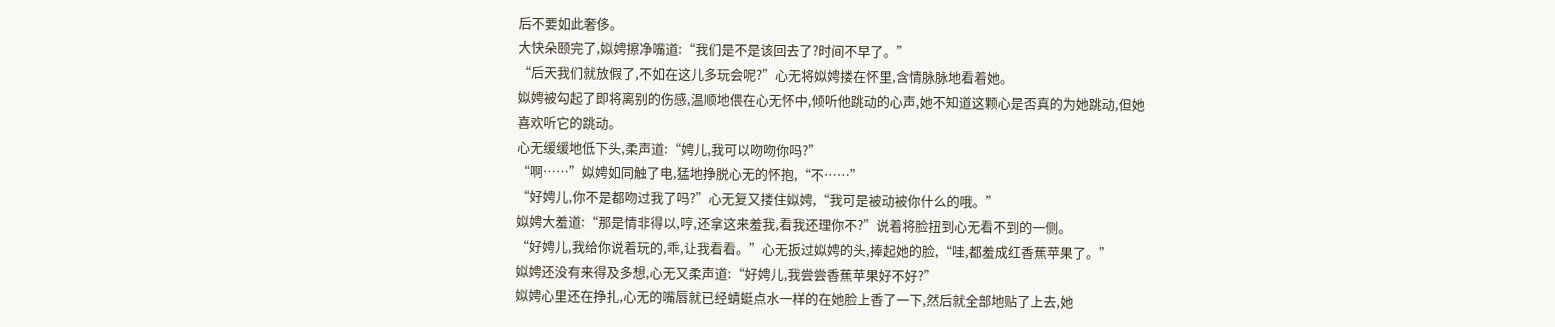后不要如此奢侈。
大快朵颐完了,姒娉擦净嘴道:“我们是不是该回去了?时间不早了。”
“后天我们就放假了,不如在这儿多玩会呢?”心无将姒娉搂在怀里,含情脉脉地看着她。
姒娉被勾起了即将离别的伤感,温顺地偎在心无怀中,倾听他跳动的心声,她不知道这颗心是否真的为她跳动,但她喜欢听它的跳动。
心无缓缓地低下头,柔声道:“娉儿,我可以吻吻你吗?”
“啊……”姒娉如同触了电,猛地挣脱心无的怀抱,“不……”
“好娉儿,你不是都吻过我了吗?”心无复又搂住姒娉,“我可是被动被你什么的哦。”
姒娉大羞道:“那是情非得以,哼,还拿这来羞我,看我还理你不?”说着将脸扭到心无看不到的一侧。
“好娉儿,我给你说着玩的,乖,让我看看。”心无扳过姒娉的头,捧起她的脸,“哇,都羞成红香蕉苹果了。”
姒娉还没有来得及多想,心无又柔声道:“好娉儿,我尝尝香蕉苹果好不好?”
姒娉心里还在挣扎,心无的嘴唇就已经蜻蜓点水一样的在她脸上香了一下,然后就全部地贴了上去,她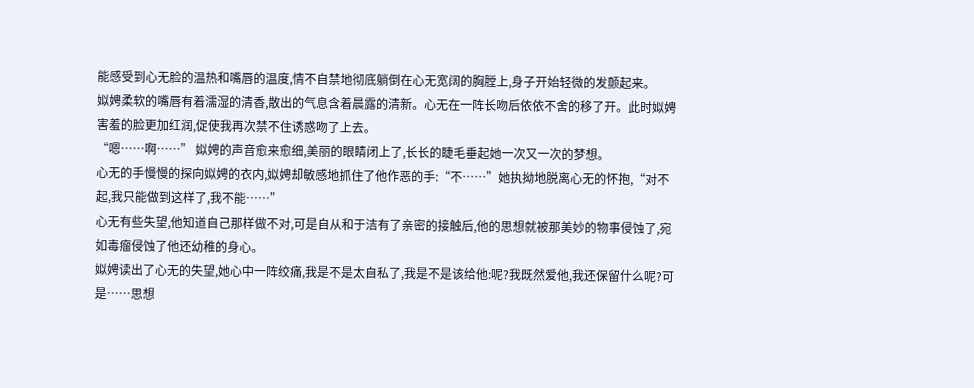能感受到心无脸的温热和嘴唇的温度,情不自禁地彻底躺倒在心无宽阔的胸膛上,身子开始轻微的发颤起来。
姒娉柔软的嘴唇有着濡湿的清香,散出的气息含着晨露的清新。心无在一阵长吻后依依不舍的移了开。此时姒娉害羞的脸更加红润,促使我再次禁不住诱惑吻了上去。
“嗯……啊……” 姒娉的声音愈来愈细,美丽的眼睛闭上了,长长的睫毛垂起她一次又一次的梦想。
心无的手慢慢的探向姒娉的衣内,姒娉却敏感地抓住了他作恶的手:“不……”她执拗地脱离心无的怀抱,“对不起,我只能做到这样了,我不能……”
心无有些失望,他知道自己那样做不对,可是自从和于洁有了亲密的接触后,他的思想就被那美妙的物事侵蚀了,宛如毒瘤侵蚀了他还幼稚的身心。
姒娉读出了心无的失望,她心中一阵绞痛,我是不是太自私了,我是不是该给他:呢?我既然爱他,我还保留什么呢?可是……思想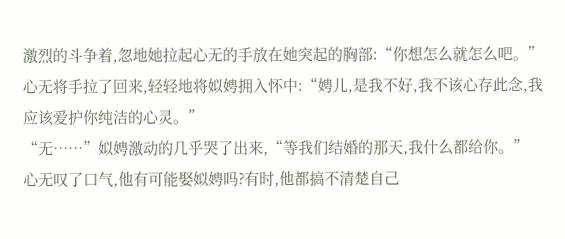激烈的斗争着,忽地她拉起心无的手放在她突起的胸部:“你想怎么就怎么吧。”
心无将手拉了回来,轻轻地将姒娉拥入怀中:“娉儿,是我不好,我不该心存此念,我应该爱护你纯洁的心灵。”
“无……”姒娉激动的几乎哭了出来,“等我们结婚的那天,我什么都给你。”
心无叹了口气,他有可能娶姒娉吗?有时,他都搞不清楚自己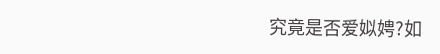究竟是否爱姒娉?如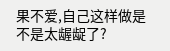果不爱,自己这样做是不是太龌龊了?